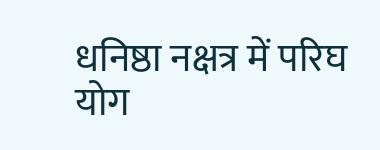धनिष्ठा नक्षत्र में परिघ योग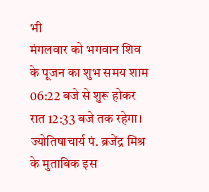भी
मंगलवार को भगवान शिव के पूजन का शुभ समय शाम 06:22 बजे से शुरू होकर रात 12:33 बजे तक रहेगा। ज्योतिषाचार्य पं. ब्रजेंद्र मिश्र के मुताबिक इस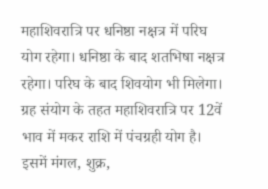महाशिवरात्रि पर धनिष्ठा नक्षत्र में परिघ योग रहेगा। धनिष्ठा के बाद शतभिषा नक्षत्र रहेगा। परिघ के बाद शिवयोग भी मिलेगा।
ग्रह संयोग के तहत महाशिवरात्रि पर 12वें भाव में मकर राशि में पंचग्रही योग है। इसमें मंगल, शुक्र,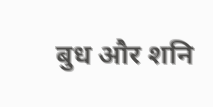बुध और शनि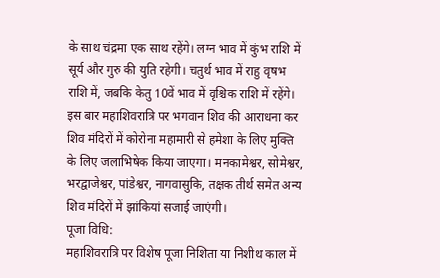के साथ चंद्रमा एक साथ रहेंगे। लग्न भाव में कुंभ राशि में सूर्य और गुरु की युति रहेगी। चतुर्थ भाव में राहु वृषभ राशि में, जबकि केतु 10वें भाव में वृश्चिक राशि में रहेंगे।
इस बार महाशिवरात्रि पर भगवान शिव की आराधना कर शिव मंदिरों में कोरोना महामारी से हमेशा के लिए मुक्ति के लिए जलाभिषेक किया जाएगा। मनकामेश्वर, सोमेश्वर, भरद्वाजेश्वर, पांडेश्वर, नागवासुकि, तक्षक तीर्थ समेत अन्य शिव मंदिरों में झांकियां सजाई जाएंगी।
पूजा विधि:
महाशिवरात्रि पर विशेष पूजा निशिता या निशीथ काल में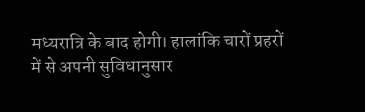मध्यरात्रि के बाद होगी। हालांकि चारों प्रहरों में से अपनी सुविधानुसार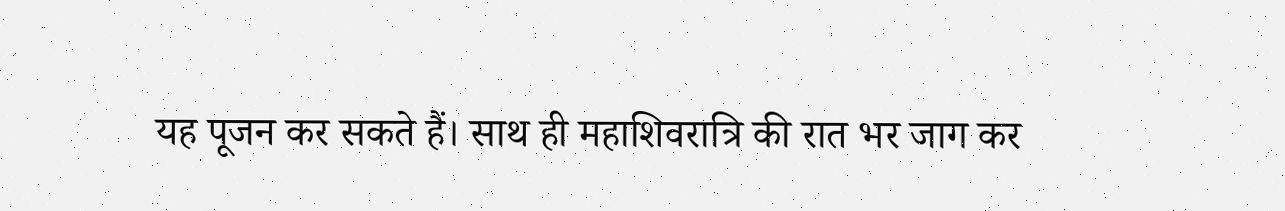यह पूजन कर सकते हैं। साथ ही महाशिवरात्रि की रात भर जाग कर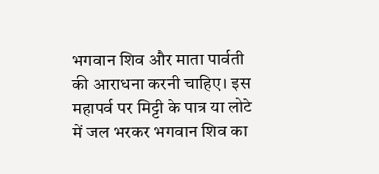भगवान शिव और माता पार्वती की आराधना करनी चाहिए। इस महापर्व पर मिट्टी के पात्र या लोटे में जल भरकर भगवान शिव का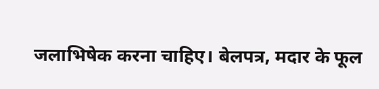जलाभिषेक करना चाहिए। बेलपत्र, मदार के फूल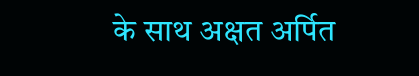के साथ अक्षत अर्पित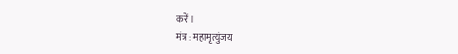करें।
मंत्र : महामृत्युंजय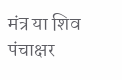मंत्र या शिव पंचाक्षर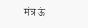मंत्र ऊं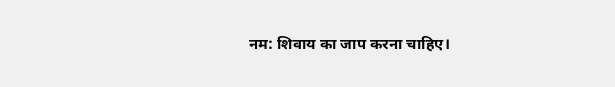नम: शिवाय का जाप करना चाहिए।